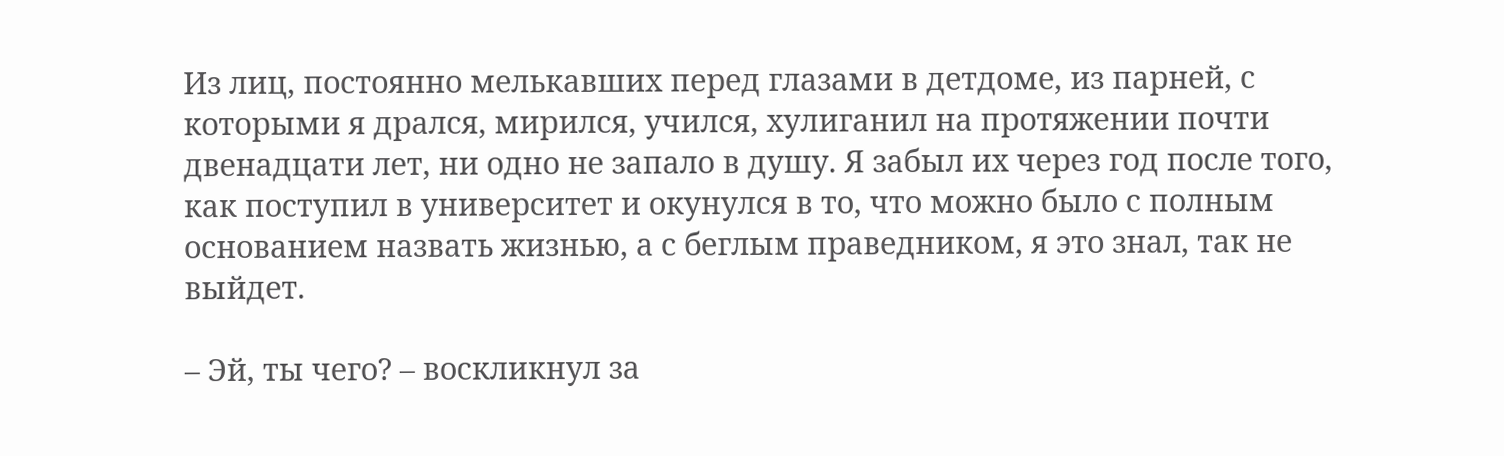Из лиц, постоянно мелькавших перед глазами в детдоме, из парней, с которыми я дрался, мирился, учился, хулиганил на протяжении почти двенадцати лет, ни одно не запало в душу. Я забыл их через год после того, как поступил в университет и окунулся в то, что можно было с полным основанием назвать жизнью, а с беглым праведником, я это знал, так не выйдет.

– Эй, ты чего? – воскликнул за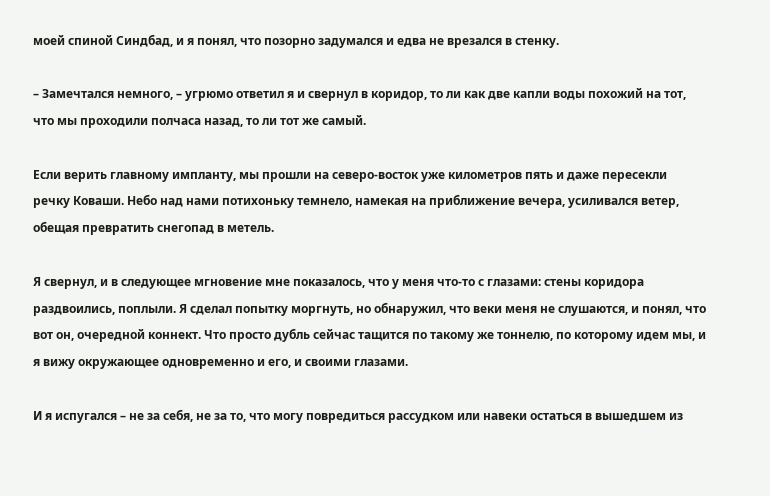моей спиной Синдбад, и я понял, что позорно задумался и едва не врезался в стенку.

– Замечтался немного, – угрюмо ответил я и свернул в коридор, то ли как две капли воды похожий на тот, что мы проходили полчаса назад, то ли тот же самый.

Если верить главному импланту, мы прошли на северо-восток уже километров пять и даже пересекли речку Коваши. Небо над нами потихоньку темнело, намекая на приближение вечера, усиливался ветер, обещая превратить снегопад в метель.

Я свернул, и в следующее мгновение мне показалось, что у меня что-то с глазами: стены коридора раздвоились, поплыли. Я сделал попытку моргнуть, но обнаружил, что веки меня не слушаются, и понял, что вот он, очередной коннект. Что просто дубль сейчас тащится по такому же тоннелю, по которому идем мы, и я вижу окружающее одновременно и его, и своими глазами.

И я испугался – не за себя, не за то, что могу повредиться рассудком или навеки остаться в вышедшем из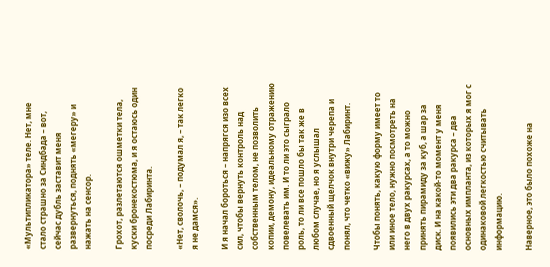«Мультипликатора» теле. Нет, мне стало страшно за Синдбада – вот, сейчас дубль заставит меня развернуться, поднять «мегеру» и нажать на сенсор.

Грохот, разлетаются ошметки тела, куски бронекостюма, и я остаюсь один посреди Лабиринта.

«Нет, сволочь, – подумал я, – так легко я не дамся».

И я начал бороться – напрягся изо всех сил, чтобы вернуть контроль над собственным телом, не позволить копии, демону, идеальному отражению повелевать им. И то ли это сыграло роль, то ли все пошло бы так же в любом случае, но я услышал сдвоенный щелчок внутри черепа и понял, что четко «вижу» Лабиринт.

Чтобы понять, какую форму имеет то или иное тело, нужно посмотреть на него в двух ракурсах, а то можно принять пирамиду за куб, а шар за диск. И на какой-то момент у меня появились эти два ракурса – два основных импланта, из которых я мог с одинаковой легкостью считывать информацию.

Наверное, это было похоже на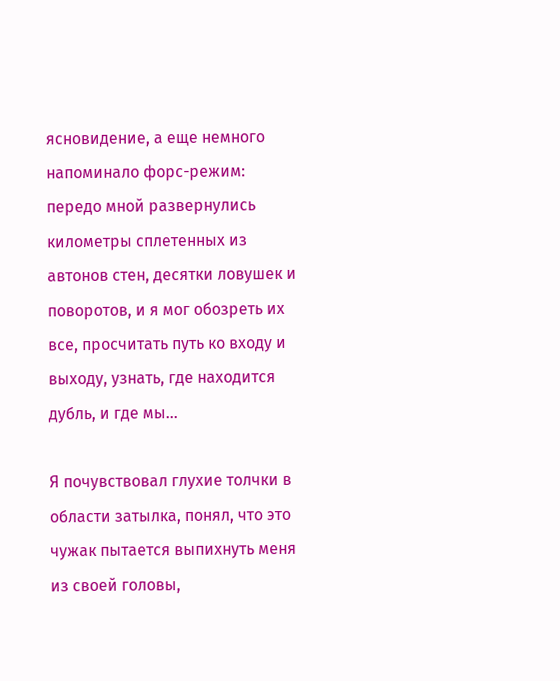ясновидение, а еще немного напоминало форс-режим: передо мной развернулись километры сплетенных из автонов стен, десятки ловушек и поворотов, и я мог обозреть их все, просчитать путь ко входу и выходу, узнать, где находится дубль, и где мы...

Я почувствовал глухие толчки в области затылка, понял, что это чужак пытается выпихнуть меня из своей головы,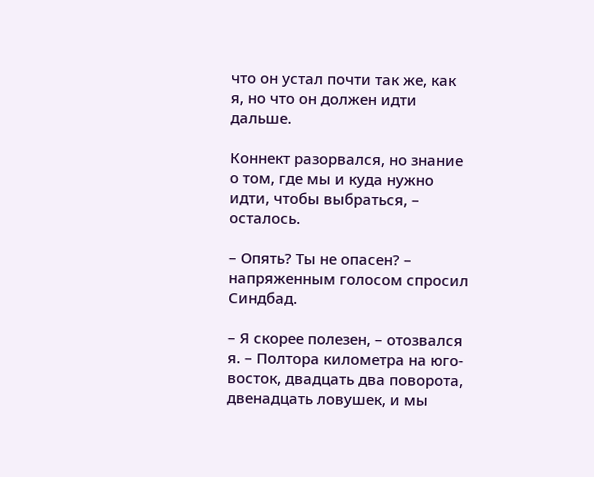что он устал почти так же, как я, но что он должен идти дальше.

Коннект разорвался, но знание о том, где мы и куда нужно идти, чтобы выбраться, – осталось.

– Опять? Ты не опасен? – напряженным голосом спросил Синдбад.

– Я скорее полезен, – отозвался я. – Полтора километра на юго-восток, двадцать два поворота, двенадцать ловушек, и мы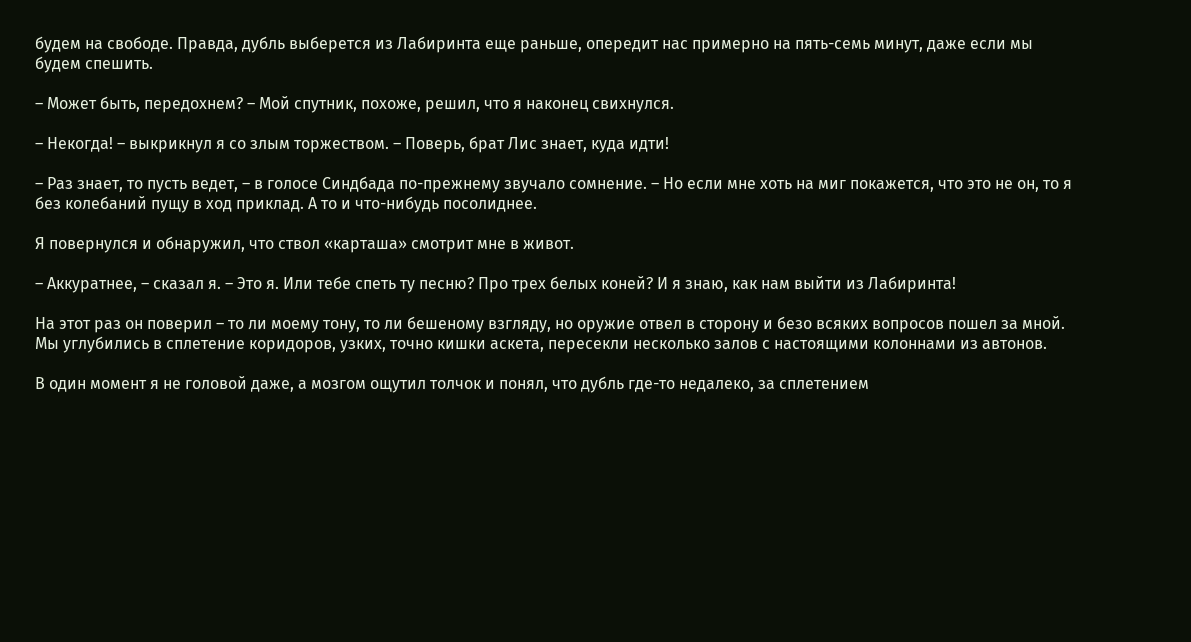будем на свободе. Правда, дубль выберется из Лабиринта еще раньше, опередит нас примерно на пять-семь минут, даже если мы будем спешить.

– Может быть, передохнем? – Мой спутник, похоже, решил, что я наконец свихнулся.

– Некогда! – выкрикнул я со злым торжеством. – Поверь, брат Лис знает, куда идти!

– Раз знает, то пусть ведет, – в голосе Синдбада по-прежнему звучало сомнение. – Но если мне хоть на миг покажется, что это не он, то я без колебаний пущу в ход приклад. А то и что-нибудь посолиднее.

Я повернулся и обнаружил, что ствол «карташа» смотрит мне в живот.

– Аккуратнее, – сказал я. – Это я. Или тебе спеть ту песню? Про трех белых коней? И я знаю, как нам выйти из Лабиринта!

На этот раз он поверил – то ли моему тону, то ли бешеному взгляду, но оружие отвел в сторону и безо всяких вопросов пошел за мной. Мы углубились в сплетение коридоров, узких, точно кишки аскета, пересекли несколько залов с настоящими колоннами из автонов.

В один момент я не головой даже, а мозгом ощутил толчок и понял, что дубль где-то недалеко, за сплетением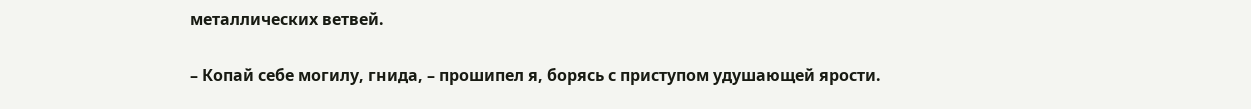металлических ветвей.

– Копай себе могилу, гнида, – прошипел я, борясь с приступом удушающей ярости.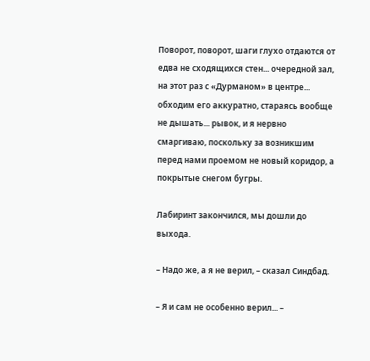Поворот, поворот, шаги глухо отдаются от едва не сходящихся стен... очередной зал, на этот раз с «Дурманом» в центре... обходим его аккуратно, стараясь вообще не дышать... рывок, и я нервно смаргиваю, поскольку за возникшим перед нами проемом не новый коридор, а покрытые снегом бугры.

Лабиринт закончился, мы дошли до выхода.

– Надо же, а я не верил, – сказал Синдбад.

– Я и сам не особенно верил... –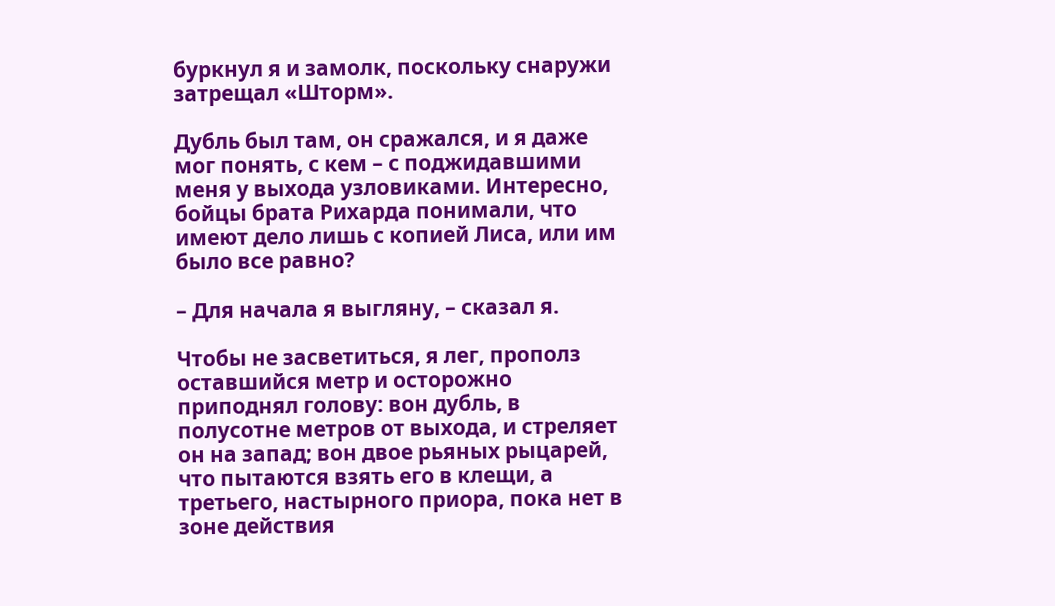буркнул я и замолк, поскольку снаружи затрещал «Шторм».

Дубль был там, он сражался, и я даже мог понять, с кем – с поджидавшими меня у выхода узловиками. Интересно, бойцы брата Рихарда понимали, что имеют дело лишь с копией Лиса, или им было все равно?

– Для начала я выгляну, – сказал я.

Чтобы не засветиться, я лег, прополз оставшийся метр и осторожно приподнял голову: вон дубль, в полусотне метров от выхода, и стреляет он на запад; вон двое рьяных рыцарей, что пытаются взять его в клещи, а третьего, настырного приора, пока нет в зоне действия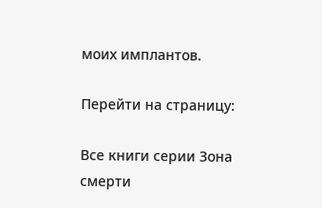моих имплантов.

Перейти на страницу:

Все книги серии Зона смерти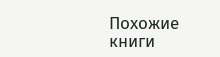Похожие книги